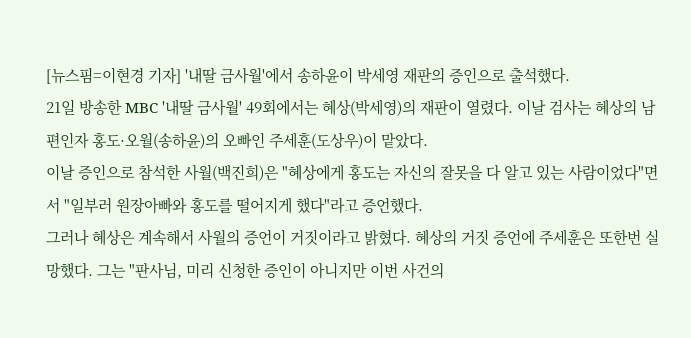[뉴스핌=이현경 기자] '내딸 금사월'에서 송하윤이 박세영 재판의 증인으로 출석했다.
21일 방송한 MBC '내딸 금사월' 49회에서는 혜상(박세영)의 재판이 열렸다. 이날 검사는 혜상의 남편인자 홍도·오월(송하윤)의 오빠인 주세훈(도상우)이 맡았다.
이날 증인으로 참석한 사월(백진희)은 "혜상에게 홍도는 자신의 잘못을 다 알고 있는 사람이었다"면서 "일부러 원장아빠와 홍도를 떨어지게 했다"라고 증언했다.
그러나 혜상은 계속해서 사월의 증언이 거짓이라고 밝혔다. 혜상의 거짓 증언에 주세훈은 또한번 실망했다. 그는 "판사님, 미리 신청한 증인이 아니지만 이번 사건의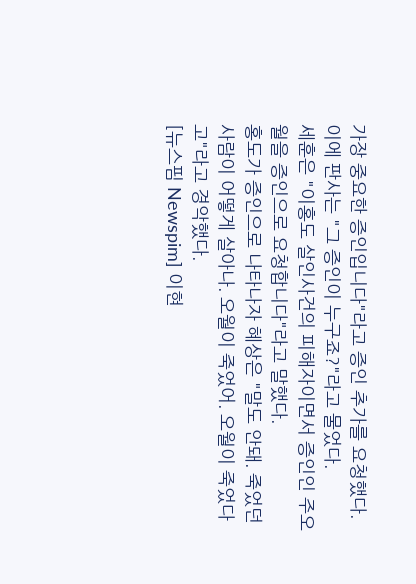가장 중요한 증인입니다"라고 증인 추가를 요청했다. 이에 판사는 "그 증인이 누구죠?"라고 물었다.
세훈은 "이홍도 살인사건의 피해자이면서 증인인 주오월을 증인으로 요청합니다"라고 말했다.
홍도가 증인으로 나타나자 혜상은 "말도 안돼. 죽었던 사람이 어떻게 살아나. 오월이 죽었어. 오월이 죽었다고"라고 경악했다.
[뉴스핌 Newspim] 이현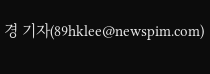경 기자(89hklee@newspim.com)